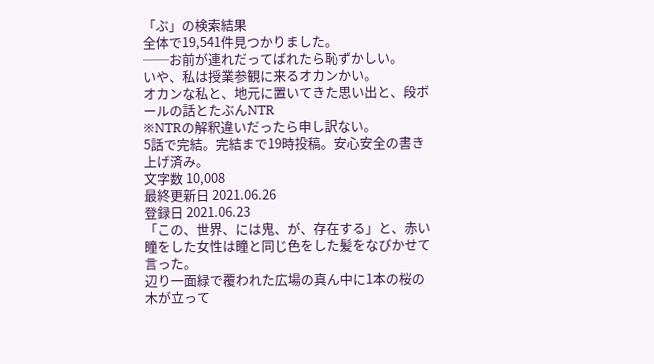「ぶ」の検索結果
全体で19,541件見つかりました。
──お前が連れだってばれたら恥ずかしい。
いや、私は授業参観に来るオカンかい。
オカンな私と、地元に置いてきた思い出と、段ボールの話とたぶんNTR
※NTRの解釈違いだったら申し訳ない。
5話で完結。完結まで19時投稿。安心安全の書き上げ済み。
文字数 10,008
最終更新日 2021.06.26
登録日 2021.06.23
「この、世界、には鬼、が、存在する」と、赤い瞳をした女性は瞳と同じ色をした髪をなびかせて言った。
辺り一面緑で覆われた広場の真ん中に1本の桜の木が立って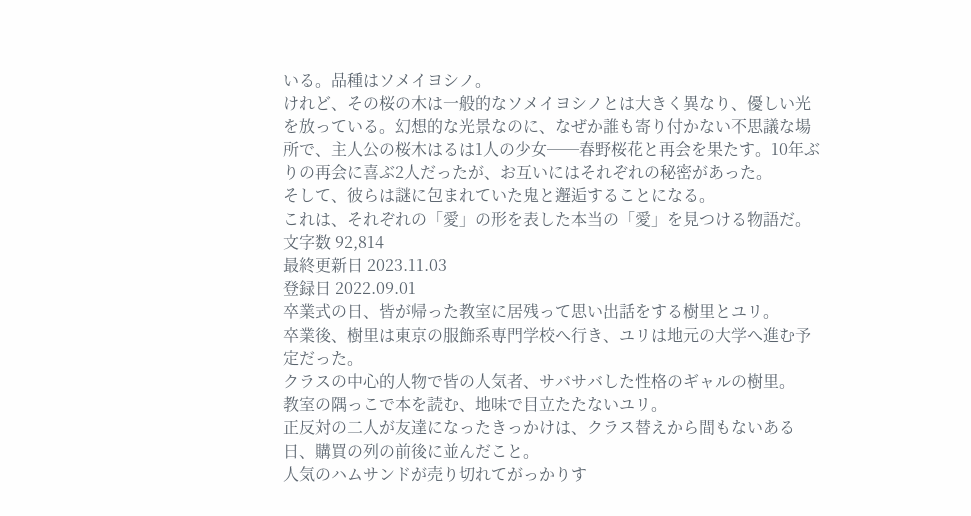いる。品種はソメイヨシノ。
けれど、その桜の木は一般的なソメイヨシノとは大きく異なり、優しい光を放っている。幻想的な光景なのに、なぜか誰も寄り付かない不思議な場所で、主人公の桜木はるは1人の少女──春野桜花と再会を果たす。10年ぶりの再会に喜ぶ2人だったが、お互いにはそれぞれの秘密があった。
そして、彼らは謎に包まれていた鬼と邂逅することになる。
これは、それぞれの「愛」の形を表した本当の「愛」を見つける物語だ。
文字数 92,814
最終更新日 2023.11.03
登録日 2022.09.01
卒業式の日、皆が帰った教室に居残って思い出話をする樹里とユリ。
卒業後、樹里は東京の服飾系専門学校へ行き、ユリは地元の大学へ進む予定だった。
クラスの中心的人物で皆の人気者、サバサバした性格のギャルの樹里。
教室の隅っこで本を読む、地味で目立たたないユリ。
正反対の二人が友達になったきっかけは、クラス替えから間もないある日、購買の列の前後に並んだこと。
人気のハムサンドが売り切れてがっかりす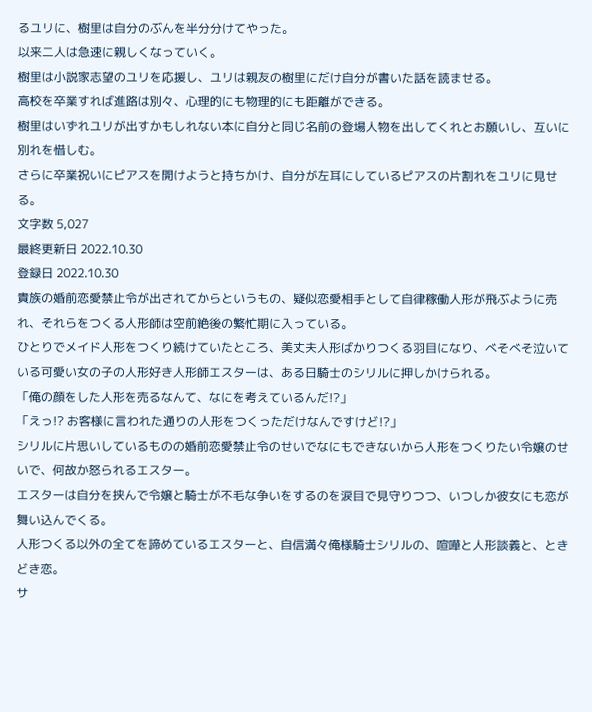るユリに、樹里は自分のぶんを半分分けてやった。
以来二人は急速に親しくなっていく。
樹里は小説家志望のユリを応援し、ユリは親友の樹里にだけ自分が書いた話を読ませる。
高校を卒業すれば進路は別々、心理的にも物理的にも距離ができる。
樹里はいずれユリが出すかもしれない本に自分と同じ名前の登場人物を出してくれとお願いし、互いに別れを惜しむ。
さらに卒業祝いにピアスを開けようと持ちかけ、自分が左耳にしているピアスの片割れをユリに見せる。
文字数 5,027
最終更新日 2022.10.30
登録日 2022.10.30
貴族の婚前恋愛禁止令が出されてからというもの、疑似恋愛相手として自律稼働人形が飛ぶように売れ、それらをつくる人形師は空前絶後の繁忙期に入っている。
ひとりでメイド人形をつくり続けていたところ、美丈夫人形ばかりつくる羽目になり、べそべそ泣いている可愛い女の子の人形好き人形師エスターは、ある日騎士のシリルに押しかけられる。
「俺の顔をした人形を売るなんて、なにを考えているんだ!?」
「えっ!? お客様に言われた通りの人形をつくっただけなんですけど!?」
シリルに片思いしているものの婚前恋愛禁止令のせいでなにもできないから人形をつくりたい令嬢のせいで、何故か怒られるエスター。
エスターは自分を挟んで令嬢と騎士が不毛な争いをするのを涙目で見守りつつ、いつしか彼女にも恋が舞い込んでくる。
人形つくる以外の全てを諦めているエスターと、自信満々俺様騎士シリルの、喧嘩と人形談義と、ときどき恋。
サ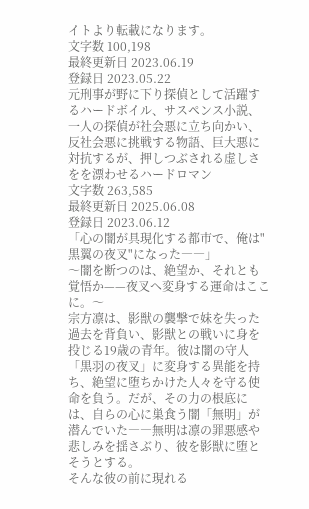イトより転載になります。
文字数 100,198
最終更新日 2023.06.19
登録日 2023.05.22
元刑事が野に下り探偵として活躍するハードボイル、サスペンス小説、一人の探偵が社会悪に立ち向かい、反社会悪に挑戦する物語、巨大悪に対抗するが、押しつぶされる虚しさをを漂わせるハードロマン
文字数 263,585
最終更新日 2025.06.08
登録日 2023.06.12
「心の闇が具現化する都市で、俺は"黒翼の夜叉"になった――」
〜闇を断つのは、絶望か、それとも覚悟か——夜叉へ変身する運命はここに。〜
宗方凛は、影獣の襲撃で妹を失った過去を背負い、影獣との戦いに身を投じる19歳の青年。彼は闇の守人「黒羽の夜叉」に変身する異能を持ち、絶望に堕ちかけた人々を守る使命を負う。だが、その力の根底には、自らの心に巣食う闇「無明」が潜んでいた――無明は凛の罪悪感や悲しみを揺さぶり、彼を影獣に堕とそうとする。
そんな彼の前に現れる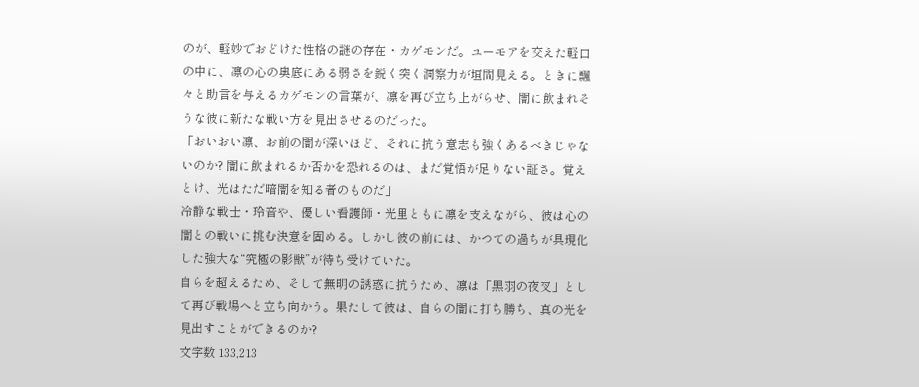のが、軽妙でおどけた性格の謎の存在・カゲモンだ。ユーモアを交えた軽口の中に、凛の心の奥底にある弱さを鋭く突く洞察力が垣間見える。ときに飄々と助言を与えるカゲモンの言葉が、凛を再び立ち上がらせ、闇に飲まれそうな彼に新たな戦い方を見出させるのだった。
「おいおい凛、お前の闇が深いほど、それに抗う意志も強くあるべきじゃないのか? 闇に飲まれるか否かを恐れるのは、まだ覚悟が足りない証さ。覚えとけ、光はただ暗闇を知る者のものだ」
冷静な戦士・玲音や、優しい看護師・光里ともに凛を支えながら、彼は心の闇との戦いに挑む決意を固める。しかし彼の前には、かつての過ちが具現化した強大な“究極の影獣”が待ち受けていた。
自らを超えるため、そして無明の誘惑に抗うため、凛は「黒羽の夜叉」として再び戦場へと立ち向かう。果たして彼は、自らの闇に打ち勝ち、真の光を見出すことができるのか?
文字数 133,213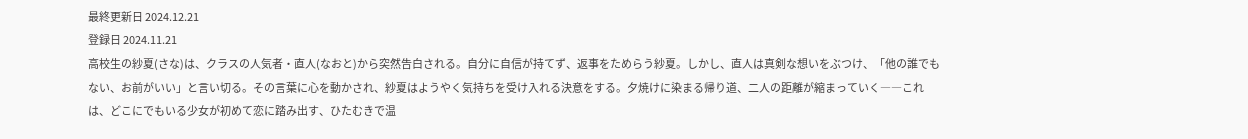最終更新日 2024.12.21
登録日 2024.11.21
高校生の紗夏(さな)は、クラスの人気者・直人(なおと)から突然告白される。自分に自信が持てず、返事をためらう紗夏。しかし、直人は真剣な想いをぶつけ、「他の誰でもない、お前がいい」と言い切る。その言葉に心を動かされ、紗夏はようやく気持ちを受け入れる決意をする。夕焼けに染まる帰り道、二人の距離が縮まっていく――これは、どこにでもいる少女が初めて恋に踏み出す、ひたむきで温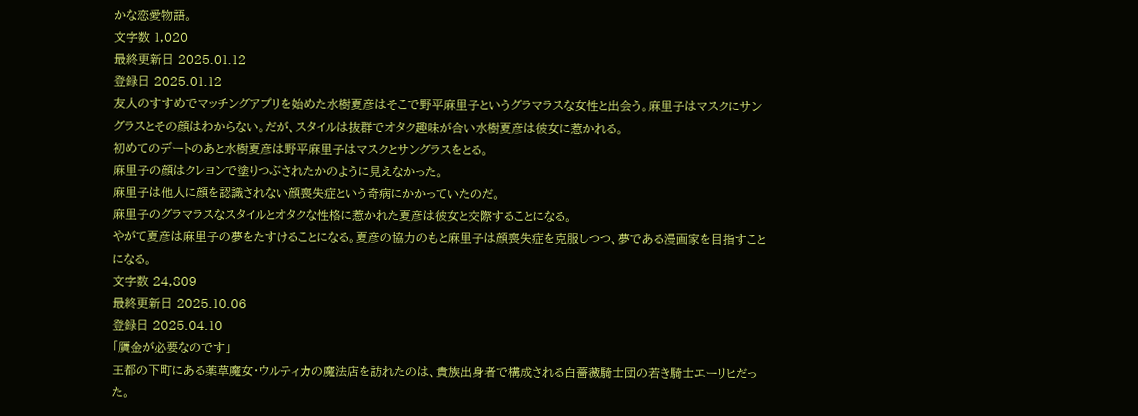かな恋愛物語。
文字数 1,020
最終更新日 2025.01.12
登録日 2025.01.12
友人のすすめでマッチングアプリを始めた水樹夏彦はそこで野平麻里子というグラマラスな女性と出会う。麻里子はマスクにサングラスとその顔はわからない。だが、スタイルは抜群でオタク趣味が合い水樹夏彦は彼女に惹かれる。
初めてのデートのあと水樹夏彦は野平麻里子はマスクとサングラスをとる。
麻里子の顔はクレヨンで塗りつぶされたかのように見えなかった。
麻里子は他人に顔を認識されない顔喪失症という奇病にかかっていたのだ。
麻里子のグラマラスなスタイルとオタクな性格に惹かれた夏彦は彼女と交際することになる。
やがて夏彦は麻里子の夢をたすけることになる。夏彦の協力のもと麻里子は顔喪失症を克服しつつ、夢である漫画家を目指すことになる。
文字数 24,809
最終更新日 2025.10.06
登録日 2025.04.10
「贋金が必要なのです」
王都の下町にある薬草魔女・ウルティカの魔法店を訪れたのは、貴族出身者で構成される白薔薇騎士団の若き騎士エーリヒだった。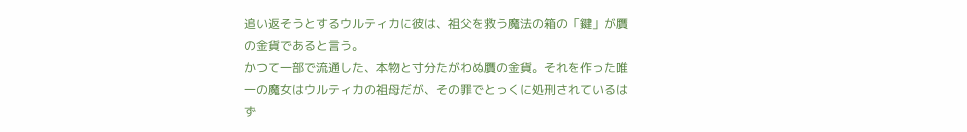追い返そうとするウルティカに彼は、祖父を救う魔法の箱の「鍵」が贋の金貨であると言う。
かつて一部で流通した、本物と寸分たがわぬ贋の金貨。それを作った唯一の魔女はウルティカの祖母だが、その罪でとっくに処刑されているはず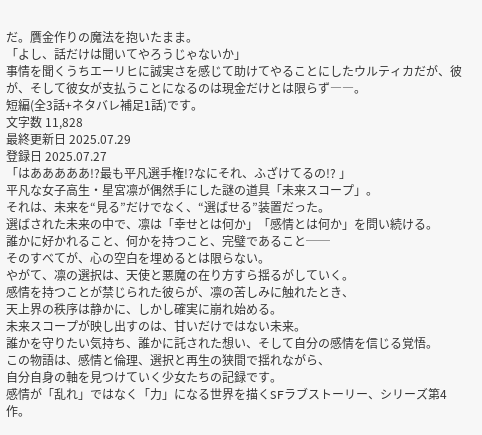だ。贋金作りの魔法を抱いたまま。
「よし、話だけは聞いてやろうじゃないか」
事情を聞くうちエーリヒに誠実さを感じて助けてやることにしたウルティカだが、彼が、そして彼女が支払うことになるのは現金だけとは限らず――。
短編(全3話+ネタバレ補足1話)です。
文字数 11,828
最終更新日 2025.07.29
登録日 2025.07.27
「はあああああ!?最も平凡選手権!?なにそれ、ふざけてるの!? 」
平凡な女子高生・星宮凛が偶然手にした謎の道具「未来スコープ」。
それは、未来を“見る”だけでなく、“選ばせる”装置だった。
選ばされた未来の中で、凛は「幸せとは何か」「感情とは何か」を問い続ける。
誰かに好かれること、何かを持つこと、完璧であること──
そのすべてが、心の空白を埋めるとは限らない。
やがて、凛の選択は、天使と悪魔の在り方すら揺るがしていく。
感情を持つことが禁じられた彼らが、凛の苦しみに触れたとき、
天上界の秩序は静かに、しかし確実に崩れ始める。
未来スコープが映し出すのは、甘いだけではない未来。
誰かを守りたい気持ち、誰かに託された想い、そして自分の感情を信じる覚悟。
この物語は、感情と倫理、選択と再生の狭間で揺れながら、
自分自身の軸を見つけていく少女たちの記録です。
感情が「乱れ」ではなく「力」になる世界を描くSFラブストーリー、シリーズ第4作。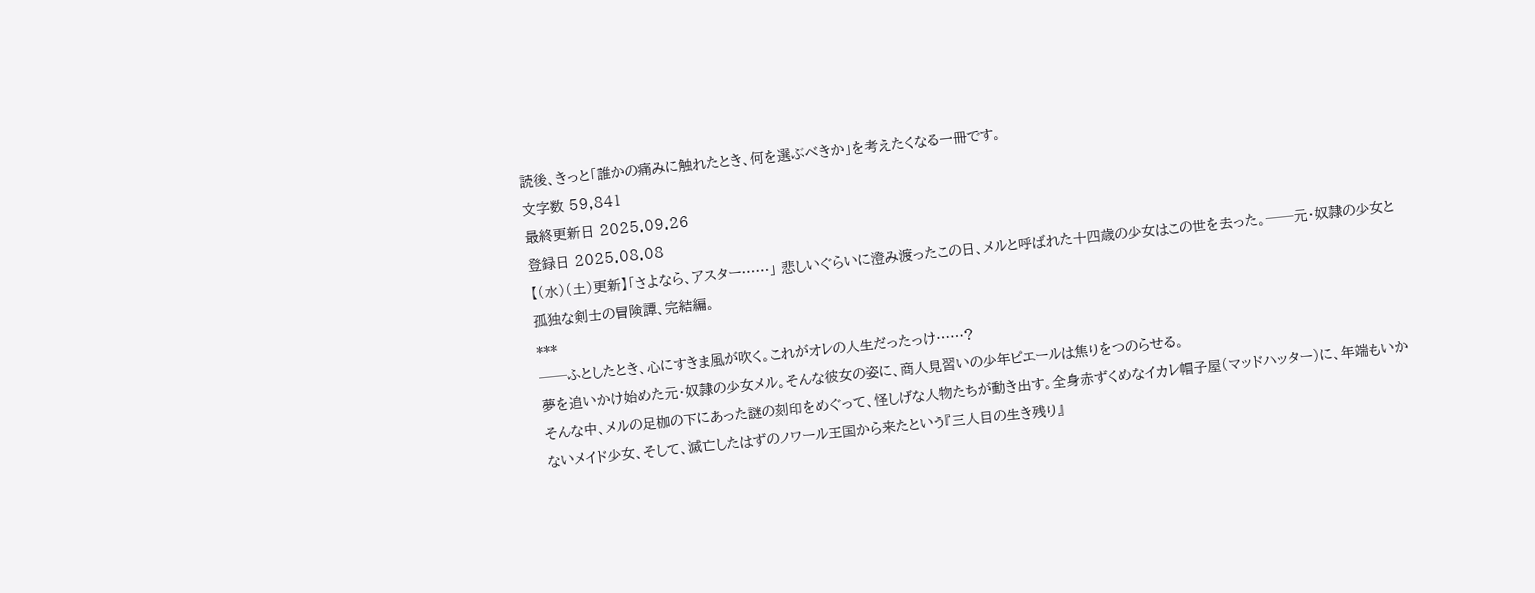読後、きっと「誰かの痛みに触れたとき、何を選ぶべきか」を考えたくなる一冊です。
文字数 59,841
最終更新日 2025.09.26
登録日 2025.08.08
【(水)(土)更新】「さよなら、アスター……」 悲しいぐらいに澄み渡ったこの日、メルと呼ばれた十四歳の少女はこの世を去った。──元・奴隷の少女と孤独な剣士の冒険譚、完結編。
***
──ふとしたとき、心にすきま風が吹く。これがオレの人生だったっけ……?
夢を追いかけ始めた元・奴隷の少女メル。そんな彼女の姿に、商人見習いの少年ピエールは焦りをつのらせる。
そんな中、メルの足枷の下にあった謎の刻印をめぐって、怪しげな人物たちが動き出す。全身赤ずくめなイカレ帽子屋(マッドハッター)に、年端もいかないメイド少女、そして、滅亡したはずのノワール王国から来たという『三人目の生き残り』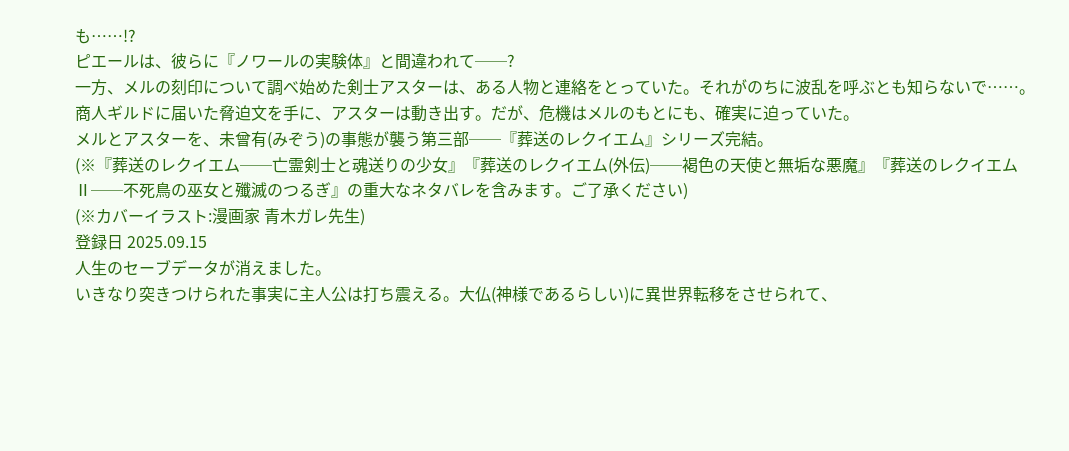も……!?
ピエールは、彼らに『ノワールの実験体』と間違われて──?
一方、メルの刻印について調べ始めた剣士アスターは、ある人物と連絡をとっていた。それがのちに波乱を呼ぶとも知らないで……。
商人ギルドに届いた脅迫文を手に、アスターは動き出す。だが、危機はメルのもとにも、確実に迫っていた。
メルとアスターを、未曾有(みぞう)の事態が襲う第三部──『葬送のレクイエム』シリーズ完結。
(※『葬送のレクイエム──亡霊剣士と魂送りの少女』『葬送のレクイエム(外伝)──褐色の天使と無垢な悪魔』『葬送のレクイエムⅡ──不死鳥の巫女と殲滅のつるぎ』の重大なネタバレを含みます。ご了承ください)
(※カバーイラスト:漫画家 青木ガレ先生)
登録日 2025.09.15
人生のセーブデータが消えました。
いきなり突きつけられた事実に主人公は打ち震える。大仏(神様であるらしい)に異世界転移をさせられて、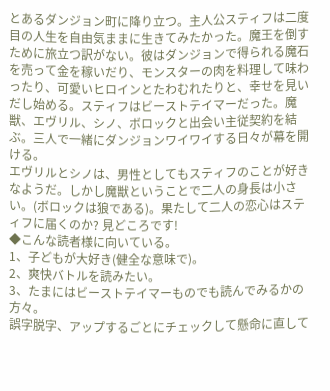とあるダンジョン町に降り立つ。主人公スティフは二度目の人生を自由気ままに生きてみたかった。魔王を倒すために旅立つ訳がない。彼はダンジョンで得られる魔石を売って金を稼いだり、モンスターの肉を料理して味わったり、可愛いヒロインとたわむれたりと、幸せを見いだし始める。スティフはビーストテイマーだった。魔獣、エヴリル、シノ、ボロックと出会い主従契約を結ぶ。三人で一緒にダンジョンワイワイする日々が幕を開ける。
エヴリルとシノは、男性としてもスティフのことが好きなようだ。しかし魔獣ということで二人の身長は小さい。(ボロックは狼である)。果たして二人の恋心はスティフに届くのか? 見どころです!
◆こんな読者様に向いている。
1、子どもが大好き(健全な意味で)。
2、爽快バトルを読みたい。
3、たまにはビーストテイマーものでも読んでみるかの方々。
誤字脱字、アップするごとにチェックして懸命に直して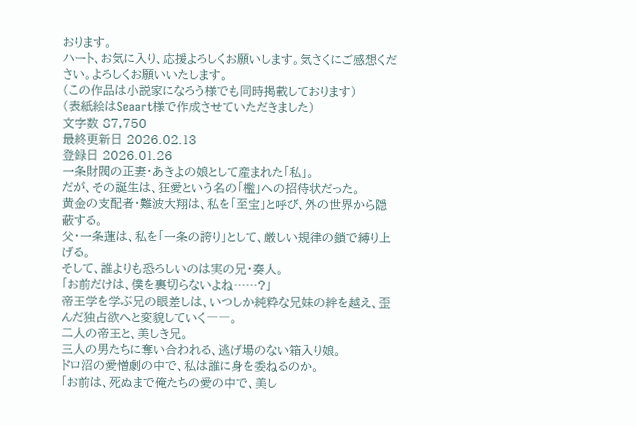おります。
ハート、お気に入り、応援よろしくお願いします。気さくにご感想ください。よろしくお願いいたします。
(この作品は小説家になろう様でも同時掲載しております)
(表紙絵はSeaart様で作成させていただきました)
文字数 87,750
最終更新日 2026.02.13
登録日 2026.01.26
一条財閥の正妻・あきよの娘として産まれた「私」。
だが、その誕生は、狂愛という名の「檻」への招待状だった。
黄金の支配者・難波大翔は、私を「至宝」と呼び、外の世界から隠蔽する。
父・一条蓮は、私を「一条の誇り」として、厳しい規律の鎖で縛り上げる。
そして、誰よりも恐ろしいのは実の兄・奏人。
「お前だけは、僕を裏切らないよね……?」
帝王学を学ぶ兄の眼差しは、いつしか純粋な兄妹の絆を越え、歪んだ独占欲へと変貌していく――。
二人の帝王と、美しき兄。
三人の男たちに奪い合われる、逃げ場のない箱入り娘。
ドロ沼の愛憎劇の中で、私は誰に身を委ねるのか。
「お前は、死ぬまで俺たちの愛の中で、美し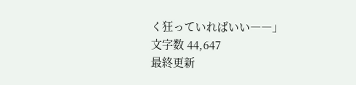く狂っていればいい――」
文字数 44,647
最終更新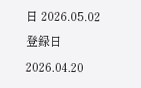日 2026.05.02
登録日 2026.04.20